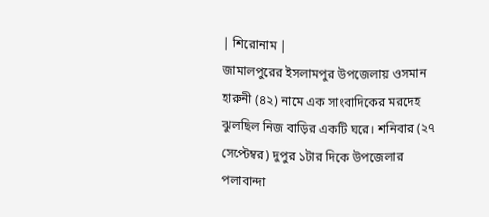| শিরোনাম |
জামালপুরের ইসলামপুর উপজেলায় ওসমান হারুনী (৪২) নামে এক সাংবাদিকের মরদেহ ঝুলছিল নিজ বাড়ির একটি ঘরে। শনিবার (২৭ সেপ্টেম্বর) দুপুর ১টার দিকে উপজেলার পলাবান্দা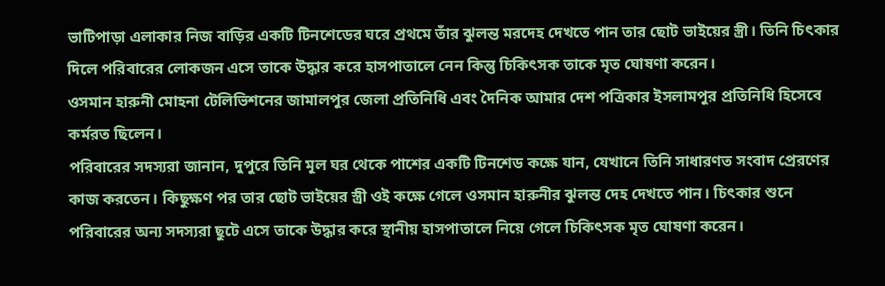ভাটিপাড়া এলাকার নিজ বাড়ির একটি টিনশেডের ঘরে প্রথমে তাঁর ঝুলন্ত মরদেহ দেখতে পান তার ছোট ভাইয়ের স্ত্রী। তিনি চিৎকার দিলে পরিবারের লোকজন এসে তাকে উদ্ধার করে হাসপাতালে নেন কিন্তু চিকিৎসক তাকে মৃত ঘোষণা করেন।
ওসমান হারুনী মোহনা টেলিভিশনের জামালপুর জেলা প্রতিনিধি এবং দৈনিক আমার দেশ পত্রিকার ইসলামপুর প্রতিনিধি হিসেবে কর্মরত ছিলেন।
পরিবারের সদস্যরা জানান, দুপুরে তিনি মূল ঘর থেকে পাশের একটি টিনশেড কক্ষে যান, যেখানে তিনি সাধারণত সংবাদ প্রেরণের কাজ করতেন। কিছুক্ষণ পর তার ছোট ভাইয়ের স্ত্রী ওই কক্ষে গেলে ওসমান হারুনীর ঝুলন্ত দেহ দেখতে পান। চিৎকার শুনে পরিবারের অন্য সদস্যরা ছুটে এসে তাকে উদ্ধার করে স্থানীয় হাসপাতালে নিয়ে গেলে চিকিৎসক মৃত ঘোষণা করেন।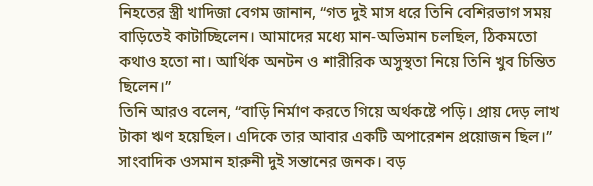নিহতের স্ত্রী খাদিজা বেগম জানান, “গত দুই মাস ধরে তিনি বেশিরভাগ সময় বাড়িতেই কাটাচ্ছিলেন। আমাদের মধ্যে মান-অভিমান চলছিল, ঠিকমতো কথাও হতো না। আর্থিক অনটন ও শারীরিক অসুস্থতা নিয়ে তিনি খুব চিন্তিত ছিলেন।”
তিনি আরও বলেন, “বাড়ি নির্মাণ করতে গিয়ে অর্থকষ্টে পড়ি। প্রায় দেড় লাখ টাকা ঋণ হয়েছিল। এদিকে তার আবার একটি অপারেশন প্রয়োজন ছিল।”
সাংবাদিক ওসমান হারুনী দুই সন্তানের জনক। বড়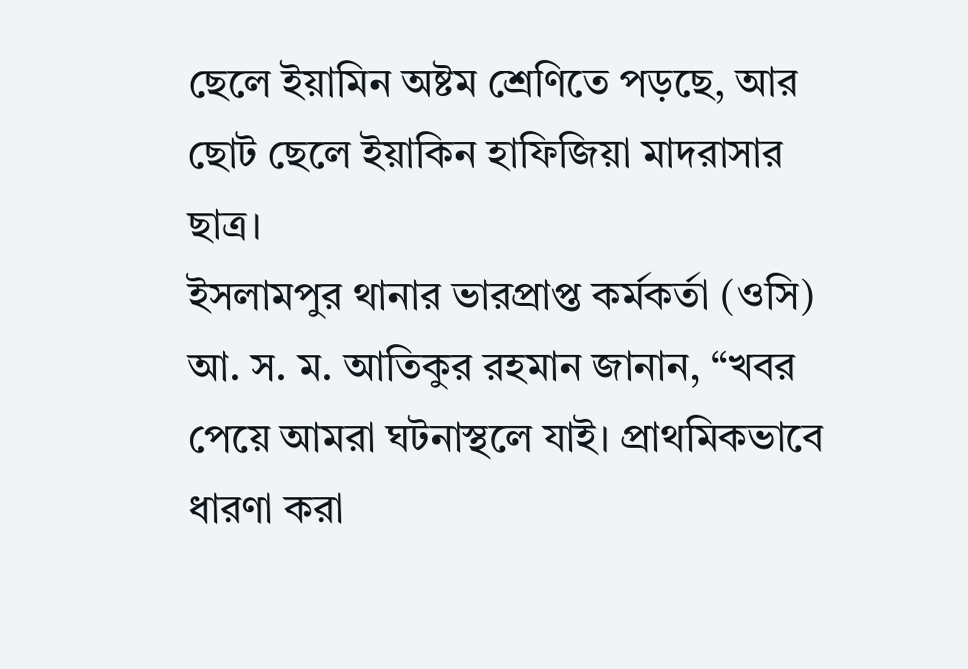ছেলে ইয়ামিন অষ্টম শ্রেণিতে পড়ছে, আর ছোট ছেলে ইয়াকিন হাফিজিয়া মাদরাসার ছাত্র।
ইসলামপুর থানার ভারপ্রাপ্ত কর্মকর্তা (ওসি) আ. স. ম. আতিকুর রহমান জানান, “খবর পেয়ে আমরা ঘটনাস্থলে যাই। প্রাথমিকভাবে ধারণা করা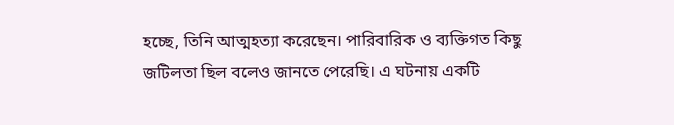হচ্ছে, তিনি আত্মহত্যা করেছেন। পারিবারিক ও ব্যক্তিগত কিছু জটিলতা ছিল বলেও জানতে পেরেছি। এ ঘটনায় একটি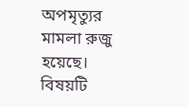অপমৃত্যুর মামলা রুজু হয়েছে। বিষয়টি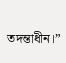তদন্তাধীন।”